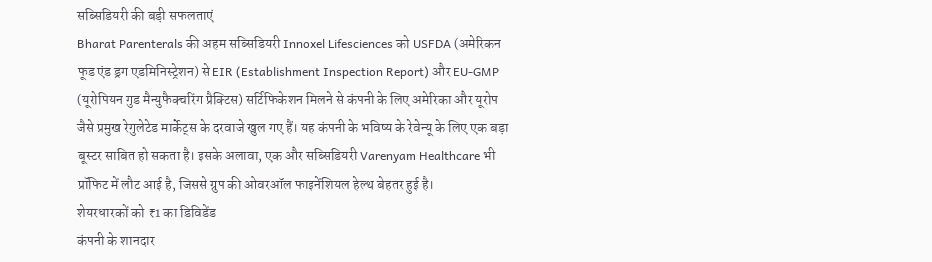सब्सिडियरी की बड़ी सफलताएं
Bharat Parenterals की अहम सब्सिडियरी Innoxel Lifesciences को USFDA (अमेरिकन फूड एंड ड्रग एडमिनिस्ट्रेशन) से EIR (Establishment Inspection Report) और EU-GMP (यूरोपियन गुड मैन्युफैक्चरिंग प्रैक्टिस) सर्टिफिकेशन मिलने से कंपनी के लिए अमेरिका और यूरोप जैसे प्रमुख रेगुलेटेड मार्केट्स के दरवाजे खुल गए हैं। यह कंपनी के भविष्य के रेवेन्यू के लिए एक बड़ा बूस्टर साबित हो सकता है। इसके अलावा, एक और सब्सिडियरी Varenyam Healthcare भी प्रॉफिट में लौट आई है, जिससे ग्रुप की ओवरऑल फाइनेंशियल हेल्थ बेहतर हुई है।
शेयरधारकों को ₹1 का डिविडेंड
कंपनी के शानदार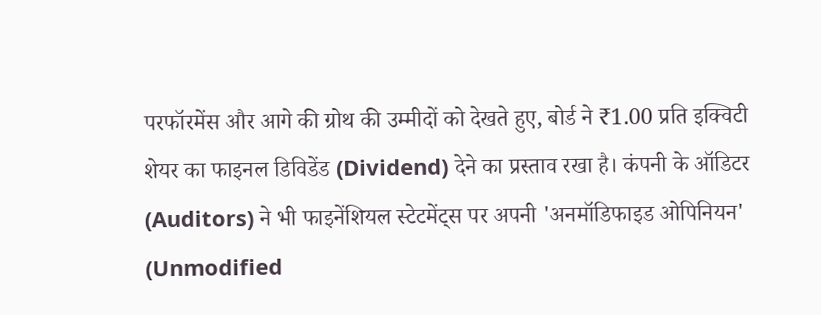परफॉरमेंस और आगे की ग्रोथ की उम्मीदों को देखते हुए, बोर्ड ने ₹1.00 प्रति इक्विटी शेयर का फाइनल डिविडेंड (Dividend) देने का प्रस्ताव रखा है। कंपनी के ऑडिटर (Auditors) ने भी फाइनेंशियल स्टेटमेंट्स पर अपनी 'अनमॉडिफाइड ओपिनियन' (Unmodified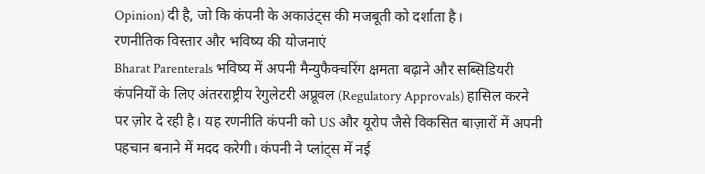Opinion) दी है, जो कि कंपनी के अकाउंट्स की मजबूती को दर्शाता है।
रणनीतिक विस्तार और भविष्य की योजनाएं
Bharat Parenterals भविष्य में अपनी मैन्युफैक्चरिंग क्षमता बढ़ाने और सब्सिडियरी कंपनियों के लिए अंतरराष्ट्रीय रेगुलेटरी अप्रूवल (Regulatory Approvals) हासिल करने पर ज़ोर दे रही है। यह रणनीति कंपनी को US और यूरोप जैसे विकसित बाज़ारों में अपनी पहचान बनाने में मदद करेगी। कंपनी ने प्लांट्स में नई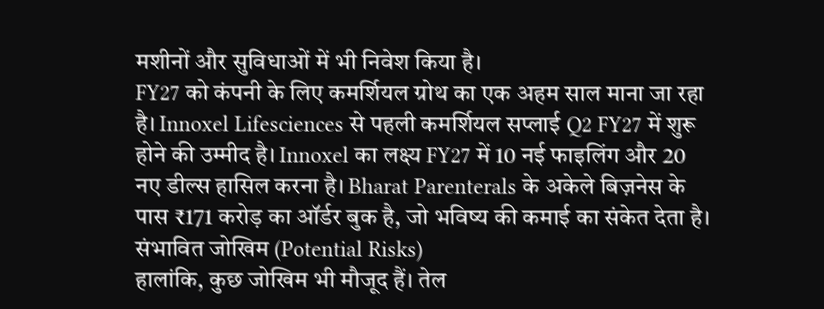मशीनों और सुविधाओं में भी निवेश किया है।
FY27 को कंपनी के लिए कमर्शियल ग्रोथ का एक अहम साल माना जा रहा है। Innoxel Lifesciences से पहली कमर्शियल सप्लाई Q2 FY27 में शुरू होने की उम्मीद है। Innoxel का लक्ष्य FY27 में 10 नई फाइलिंग और 20 नए डील्स हासिल करना है। Bharat Parenterals के अकेले बिज़नेस के पास ₹171 करोड़ का ऑर्डर बुक है, जो भविष्य की कमाई का संकेत देता है।
संभावित जोखिम (Potential Risks)
हालांकि, कुछ जोखिम भी मौजूद हैं। तेल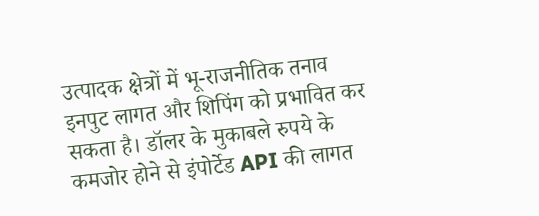उत्पादक क्षेत्रों में भू-राजनीतिक तनाव इनपुट लागत और शिपिंग को प्रभावित कर सकता है। डॉलर के मुकाबले रुपये के कमजोर होने से इंपोर्टेड API की लागत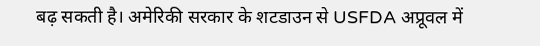बढ़ सकती है। अमेरिकी सरकार के शटडाउन से USFDA अप्रूवल में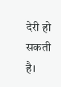देरी हो सकती है।